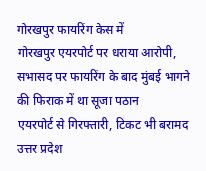गोरखपुर फायरिंग केस में
गोरखपुर एयरपोर्ट पर धराया आरोपी, सभासद पर फायरिंग के बाद मुंबई भागने की फिराक में था सूजा पठान
एयरपोर्ट से गिरफ्तारी, टिकट भी बरामद
उत्तर प्रदेश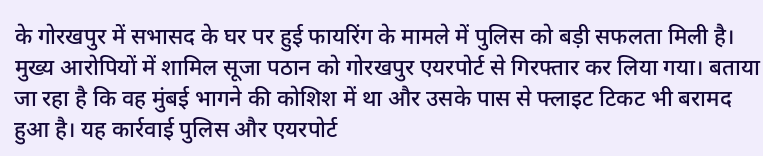के गोरखपुर में सभासद के घर पर हुई फायरिंग के मामले में पुलिस को बड़ी सफलता मिली है। मुख्य आरोपियों में शामिल सूजा पठान को गोरखपुर एयरपोर्ट से गिरफ्तार कर लिया गया। बताया जा रहा है कि वह मुंबई भागने की कोशिश में था और उसके पास से फ्लाइट टिकट भी बरामद हुआ है। यह कार्रवाई पुलिस और एयरपोर्ट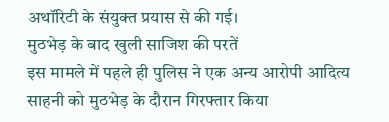अथॉरिटी के संयुक्त प्रयास से की गई।
मुठभेड़ के बाद खुली साजिश की परतें
इस मामले में पहले ही पुलिस ने एक अन्य आरोपी आदित्य साहनी को मुठभेड़ के दौरान गिरफ्तार किया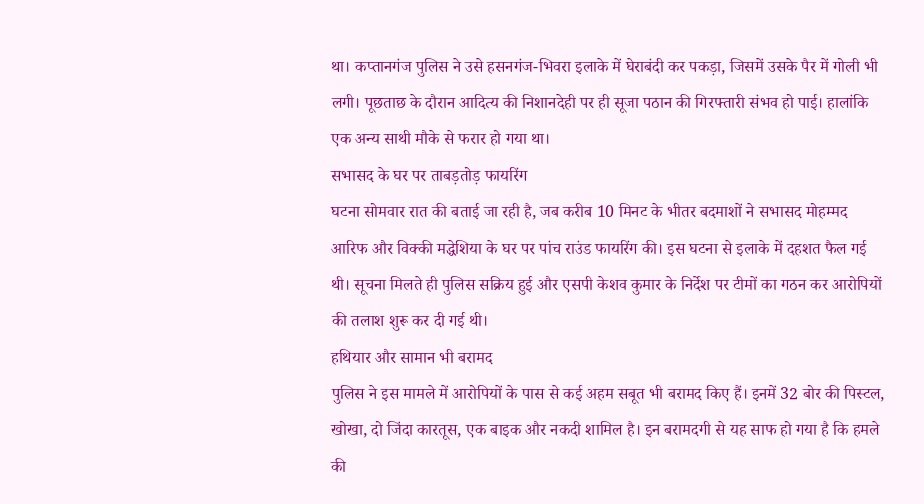था। कप्तानगंज पुलिस ने उसे हसनगंज-भिवरा इलाके में घेराबंदी कर पकड़ा, जिसमें उसके पैर में गोली भी लगी। पूछताछ के दौरान आदित्य की निशानदेही पर ही सूजा पठान की गिरफ्तारी संभव हो पाई। हालांकि एक अन्य साथी मौके से फरार हो गया था।
सभासद के घर पर ताबड़तोड़ फायरिंग
घटना सोमवार रात की बताई जा रही है, जब करीब 10 मिनट के भीतर बदमाशों ने सभासद मोहम्मद आरिफ और विक्की मद्धेशिया के घर पर पांच राउंड फायरिंग की। इस घटना से इलाके में दहशत फैल गई थी। सूचना मिलते ही पुलिस सक्रिय हुई और एसपी केशव कुमार के निर्देश पर टीमों का गठन कर आरोपियों की तलाश शुरू कर दी गई थी।
हथियार और सामान भी बरामद
पुलिस ने इस मामले में आरोपियों के पास से कई अहम सबूत भी बरामद किए हैं। इनमें 32 बोर की पिस्टल, खोखा, दो जिंदा कारतूस, एक बाइक और नकदी शामिल है। इन बरामदगी से यह साफ हो गया है कि हमले की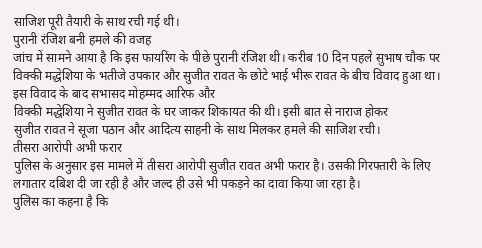साजिश पूरी तैयारी के साथ रची गई थी।
पुरानी रंजिश बनी हमले की वजह
जांच में सामने आया है कि इस फायरिंग के पीछे पुरानी रंजिश थी। करीब 10 दिन पहले सुभाष चौक पर विक्की मद्धेशिया के भतीजे उपकार और सुजीत रावत के छोटे भाई भीरू रावत के बीच विवाद हुआ था। इस विवाद के बाद सभासद मोहम्मद आरिफ और
विक्की मद्धेशिया ने सुजीत रावत के घर जाकर शिकायत की थी। इसी बात से नाराज होकर
सुजीत रावत ने सूजा पठान और आदित्य साहनी के साथ मिलकर हमले की साजिश रची।
तीसरा आरोपी अभी फरार
पुलिस के अनुसार इस मामले में तीसरा आरोपी सुजीत रावत अभी फरार है। उसकी गिरफ्तारी के लिए
लगातार दबिश दी जा रही है और जल्द ही उसे भी पकड़ने का दावा किया जा रहा है।
पुलिस का कहना है कि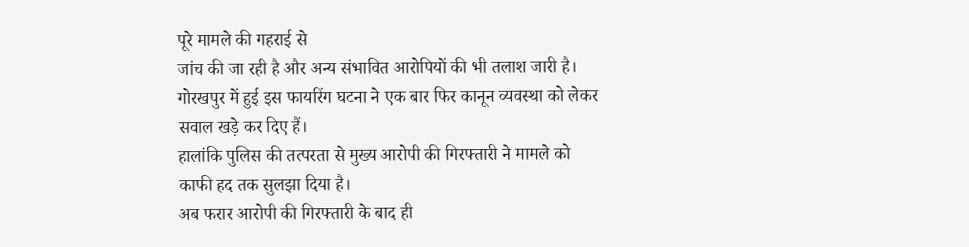पूरे मामले की गहराई से
जांच की जा रही है और अन्य संभावित आरोपियों की भी तलाश जारी है।
गोरखपुर में हुई इस फायरिंग घटना ने एक बार फिर कानून व्यवस्था को लेकर सवाल खड़े कर दिए हैं।
हालांकि पुलिस की तत्परता से मुख्य आरोपी की गिरफ्तारी ने मामले को काफी हद तक सुलझा दिया है।
अब फरार आरोपी की गिरफ्तारी के बाद ही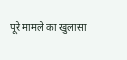पूरे मामले का खुलासा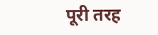पूरी तरह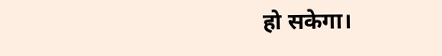हो सकेगा।